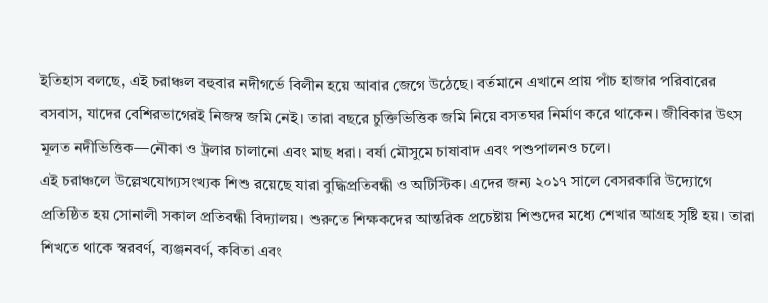ইতিহাস বলছে, এই চরাঞ্চল বহুবার নদীগর্ভে বিলীন হয়ে আবার জেগে উঠেছে। বর্তমানে এখানে প্রায় পাঁচ হাজার পরিবারের বসবাস, যাদের বেশিরভাগেরই নিজস্ব জমি নেই। তারা বছরে চুক্তিভিত্তিক জমি নিয়ে বসতঘর নির্মাণ করে থাকেন। জীবিকার উৎস মূলত নদীভিত্তিক—নৌকা ও ট্রলার চালানো এবং মাছ ধরা। বর্ষা মৌসুমে চাষাবাদ এবং পশুপালনও চলে।
এই চরাঞ্চলে উল্লেখযোগ্যসংখ্যক শিশু রয়েছে যারা বুদ্ধিপ্রতিবন্ধী ও অটিস্টিক। এদের জন্য ২০১৭ সালে বেসরকারি উদ্যোগে প্রতিষ্ঠিত হয় সোনালী সকাল প্রতিবন্ধী বিদ্যালয়। শুরুতে শিক্ষকদের আন্তরিক প্রচেষ্টায় শিশুদের মধ্যে শেখার আগ্রহ সৃষ্টি হয়। তারা শিখতে থাকে স্বরবর্ণ, ব্যঞ্জনবর্ণ, কবিতা এবং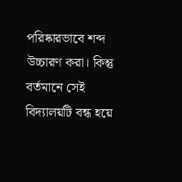পরিষ্কারভাবে শব্দ উচ্চারণ করা। কিন্তু বর্তমানে সেই বিদ্যালয়টি বন্ধ হয়ে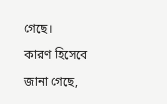গেছে।
কারণ হিসেবে জানা গেছে,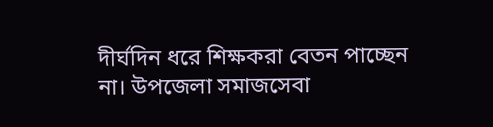দীর্ঘদিন ধরে শিক্ষকরা বেতন পাচ্ছেন না। উপজেলা সমাজসেবা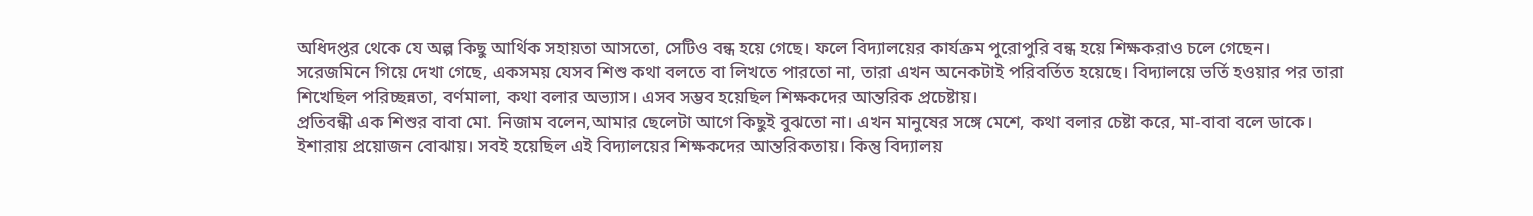অধিদপ্তর থেকে যে অল্প কিছু আর্থিক সহায়তা আসতো, সেটিও বন্ধ হয়ে গেছে। ফলে বিদ্যালয়ের কার্যক্রম পুরোপুরি বন্ধ হয়ে শিক্ষকরাও চলে গেছেন।
সরেজমিনে গিয়ে দেখা গেছে, একসময় যেসব শিশু কথা বলতে বা লিখতে পারতো না, তারা এখন অনেকটাই পরিবর্তিত হয়েছে। বিদ্যালয়ে ভর্তি হওয়ার পর তারা শিখেছিল পরিচ্ছন্নতা, বর্ণমালা, কথা বলার অভ্যাস। এসব সম্ভব হয়েছিল শিক্ষকদের আন্তরিক প্রচেষ্টায়।
প্রতিবন্ধী এক শিশুর বাবা মো. নিজাম বলেন,আমার ছেলেটা আগে কিছুই বুঝতো না। এখন মানুষের সঙ্গে মেশে, কথা বলার চেষ্টা করে, মা-বাবা বলে ডাকে। ইশারায় প্রয়োজন বোঝায়। সবই হয়েছিল এই বিদ্যালয়ের শিক্ষকদের আন্তরিকতায়। কিন্তু বিদ্যালয়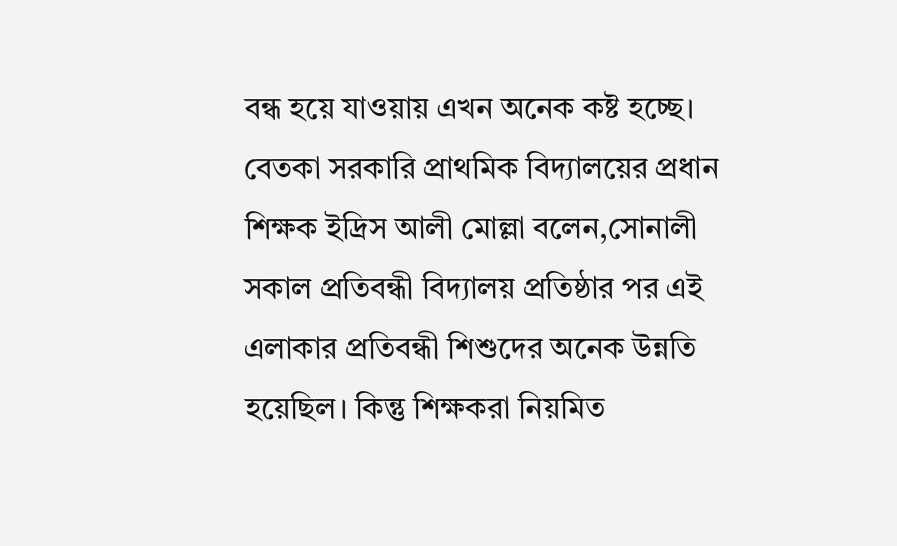বন্ধ হয়ে যাওয়ায় এখন অনেক কষ্ট হচ্ছে।
বেতকা সরকারি প্রাথমিক বিদ্যালয়ের প্রধান শিক্ষক ইদ্রিস আলী মোল্লা বলেন,সোনালী সকাল প্রতিবন্ধী বিদ্যালয় প্রতিষ্ঠার পর এই এলাকার প্রতিবন্ধী শিশুদের অনেক উন্নতি হয়েছিল। কিন্তু শিক্ষকরা নিয়মিত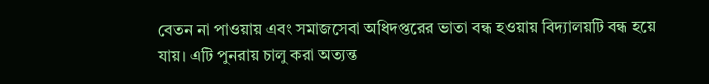বেতন না পাওয়ায় এবং সমাজসেবা অধিদপ্তরের ভাতা বন্ধ হওয়ায় বিদ্যালয়টি বন্ধ হয়ে যায়। এটি পুনরায় চালু করা অত্যন্ত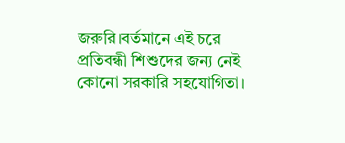জরুরি।বর্তমানে এই চরে প্রতিবন্ধী শিশুদের জন্য নেই কোনো সরকারি সহযোগিতা।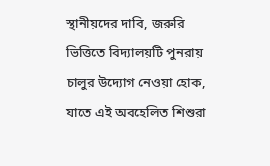স্থানীয়দের দাবি, জরুরি ভিত্তিতে বিদ্যালয়টি পুনরায় চালুর উদ্যোগ নেওয়া হোক, যাতে এই অবহেলিত শিশুরা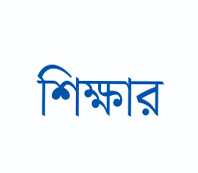শিক্ষার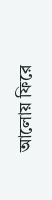আলোয় ফিরে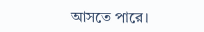আসতে পারে।